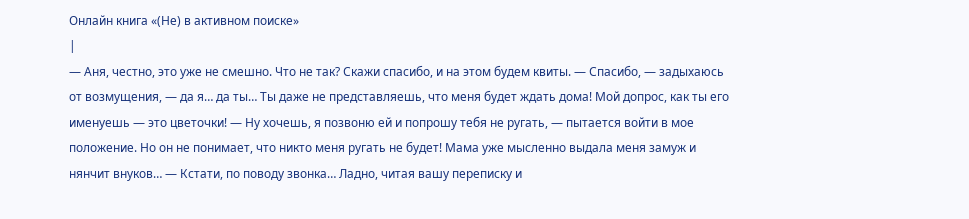Онлайн книга «(Не) в активном поиске»
|
— Аня, честно, это уже не смешно. Что не так? Скажи спасибо, и на этом будем квиты. — Спасибо, — задыхаюсь от возмущения, — да я… да ты… Ты даже не представляешь, что меня будет ждать дома! Мой допрос, как ты его именуешь — это цветочки! — Ну хочешь, я позвоню ей и попрошу тебя не ругать, — пытается войти в мое положение. Но он не понимает, что никто меня ругать не будет! Мама уже мысленно выдала меня замуж и нянчит внуков… — Кстати, по поводу звонка… Ладно, читая вашу переписку и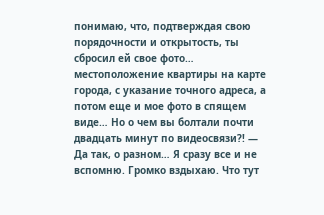понимаю, что, подтверждая свою порядочности и открытость, ты сбросил ей свое фото… местоположение квартиры на карте города, с указание точного адреса, а потом еще и мое фото в спящем виде… Но о чем вы болтали почти двадцать минут по видеосвязи?! — Да так, о разном… Я сразу все и не вспомню. Громко вздыхаю. Что тут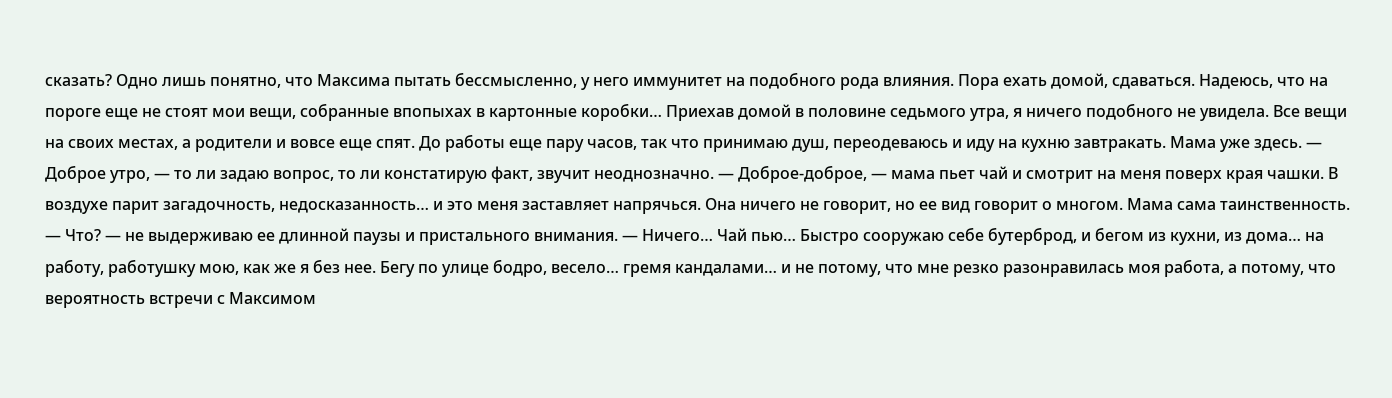сказать? Одно лишь понятно, что Максима пытать бессмысленно, у него иммунитет на подобного рода влияния. Пора ехать домой, сдаваться. Надеюсь, что на пороге еще не стоят мои вещи, собранные впопыхах в картонные коробки… Приехав домой в половине седьмого утра, я ничего подобного не увидела. Все вещи на своих местах, а родители и вовсе еще спят. До работы еще пару часов, так что принимаю душ, переодеваюсь и иду на кухню завтракать. Мама уже здесь. — Доброе утро, — то ли задаю вопрос, то ли констатирую факт, звучит неоднозначно. — Доброе-доброе, — мама пьет чай и смотрит на меня поверх края чашки. В воздухе парит загадочность, недосказанность… и это меня заставляет напрячься. Она ничего не говорит, но ее вид говорит о многом. Мама сама таинственность. — Что? — не выдерживаю ее длинной паузы и пристального внимания. — Ничего… Чай пью… Быстро сооружаю себе бутерброд, и бегом из кухни, из дома… на работу, работушку мою, как же я без нее. Бегу по улице бодро, весело… гремя кандалами… и не потому, что мне резко разонравилась моя работа, а потому, что вероятность встречи с Максимом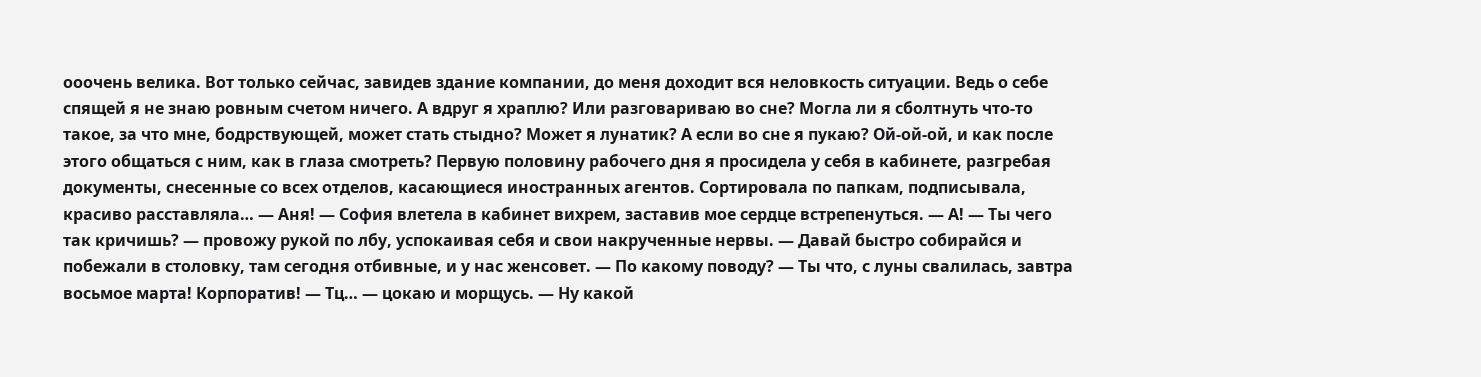ооочень велика. Вот только сейчас, завидев здание компании, до меня доходит вся неловкость ситуации. Ведь о себе спящей я не знаю ровным счетом ничего. А вдруг я храплю? Или разговариваю во сне? Могла ли я сболтнуть что-то такое, за что мне, бодрствующей, может стать стыдно? Может я лунатик? А если во сне я пукаю? Ой-ой-ой, и как после этого общаться с ним, как в глаза смотреть? Первую половину рабочего дня я просидела у себя в кабинете, разгребая документы, снесенные со всех отделов, касающиеся иностранных агентов. Сортировала по папкам, подписывала, красиво расставляла… — Аня! — София влетела в кабинет вихрем, заставив мое сердце встрепенуться. — А! — Ты чего так кричишь? — провожу рукой по лбу, успокаивая себя и свои накрученные нервы. — Давай быстро собирайся и побежали в столовку, там сегодня отбивные, и у нас женсовет. — По какому поводу? — Ты что, с луны свалилась, завтра восьмое марта! Корпоратив! — Тц… — цокаю и морщусь. — Ну какой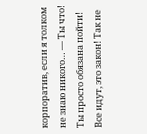корпоратив, если я толком не знаю никого… — Ты что! Ты просто обязана пойти! Все идут, это закон! Так не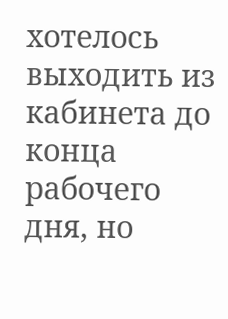хотелось выходить из кабинета до конца рабочего дня, но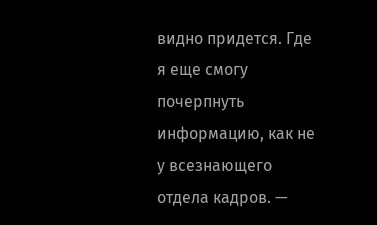видно придется. Где я еще смогу почерпнуть информацию, как не у всезнающего отдела кадров. —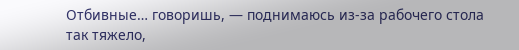Отбивные… говоришь, — поднимаюсь из-за рабочего стола так тяжело,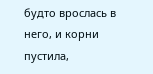будто врослась в него, и корни пустила,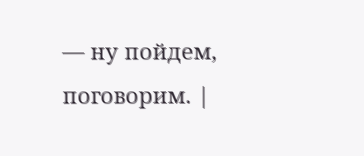— ну пойдем, поговорим. |